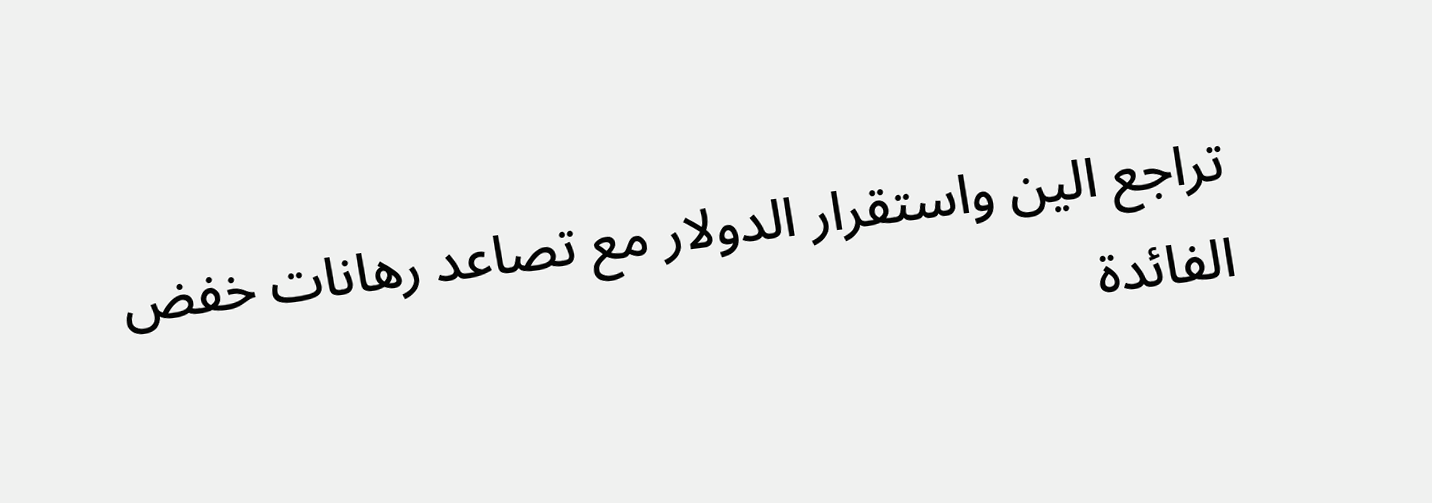تراجع الين واستقرار الدولار مع تصاعد رهانات خفض الفائدة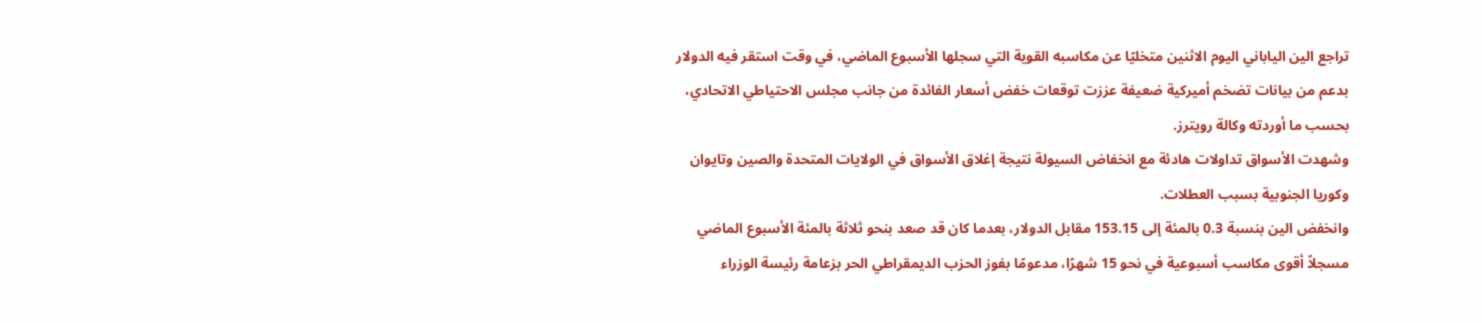تراجع الين الياباني اليوم الاثنين متخليًا عن مكاسبه القوية التي سجلها الأسبوع الماضي، في وقت استقر فيه الدولار بدعم من بيانات تضخم أميركية ضعيفة عززت توقعات خفض أسعار الفائدة من جانب مجلس الاحتياطي الاتحادي، بحسب ما أوردته وكالة رويترز.
وشهدت الأسواق تداولات هادئة مع انخفاض السيولة نتيجة إغلاق الأسواق في الولايات المتحدة والصين وتايوان وكوريا الجنوبية بسبب العطلات.
وانخفض الين بنسبة 0.3 بالمئة إلى 153.15 مقابل الدولار، بعدما كان قد صعد بنحو ثلاثة بالمئة الأسبوع الماضي مسجلاً أقوى مكاسب أسبوعية في نحو 15 شهرًا، مدعومًا بفوز الحزب الديمقراطي الحر بزعامة رئيسة الوزراء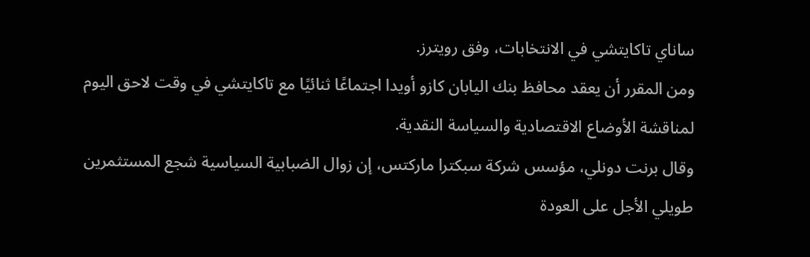ساناي تاكايتشي في الانتخابات، وفق رويترز.
ومن المقرر أن يعقد محافظ بنك اليابان كازو أويدا اجتماعًا ثنائيًا مع تاكايتشي في وقت لاحق اليوم لمناقشة الأوضاع الاقتصادية والسياسة النقدية.
وقال برنت دونلي، مؤسس شركة سبكترا ماركتس، إن زوال الضبابية السياسية شجع المستثمرين طويلي الأجل على العودة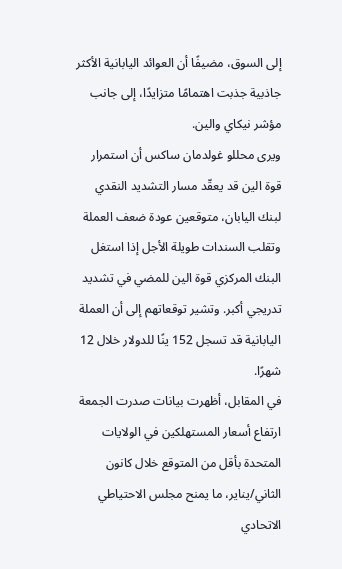إلى السوق، مضيفًا أن العوائد اليابانية الأكثر جاذبية جذبت اهتمامًا متزايدًا، إلى جانب مؤشر نيكاي والين.
ويرى محللو غولدمان ساكس أن استمرار قوة الين قد يعقّد مسار التشديد النقدي لبنك اليابان، متوقعين عودة ضعف العملة وتقلب السندات طويلة الأجل إذا استغل البنك المركزي قوة الين للمضي في تشديد تدريجي أكبر. وتشير توقعاتهم إلى أن العملة اليابانية قد تسجل 152 ينًا للدولار خلال 12 شهرًا.
في المقابل، أظهرت بيانات صدرت الجمعة ارتفاع أسعار المستهلكين في الولايات المتحدة بأقل من المتوقع خلال كانون الثاني/يناير، ما يمنح مجلس الاحتياطي الاتحادي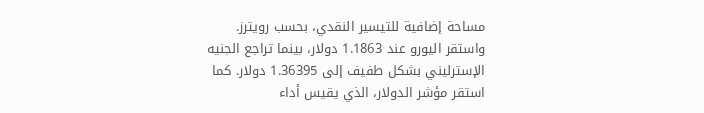مساحة إضافية للتيسير النقدي، بحسب رويترز.
واستقر اليورو عند 1.1863 دولار، بينما تراجع الجنيه الإسترليني بشكل طفيف إلى 1.36395 دولار. كما استقر مؤشر الدولار، الذي يقيس أداء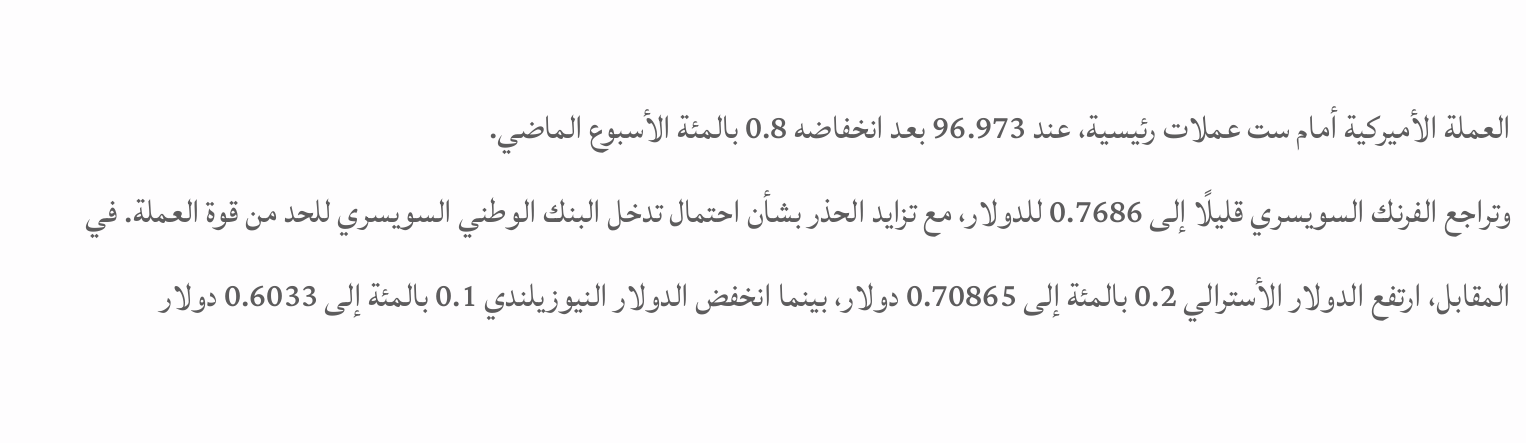العملة الأميركية أمام ست عملات رئيسية، عند 96.973 بعد انخفاضه 0.8 بالمئة الأسبوع الماضي.
وتراجع الفرنك السويسري قليلًا إلى 0.7686 للدولار، مع تزايد الحذر بشأن احتمال تدخل البنك الوطني السويسري للحد من قوة العملة. في المقابل، ارتفع الدولار الأسترالي 0.2 بالمئة إلى 0.70865 دولار، بينما انخفض الدولار النيوزيلندي 0.1 بالمئة إلى 0.6033 دولار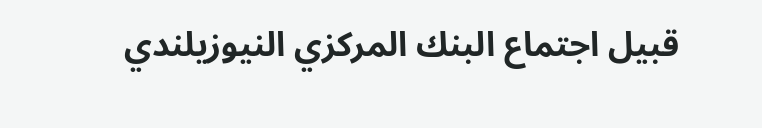قبيل اجتماع البنك المركزي النيوزيلندي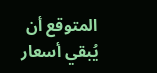المتوقع أن يُبقي أسعار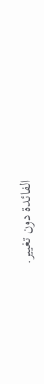الفائدة دون تغيير.